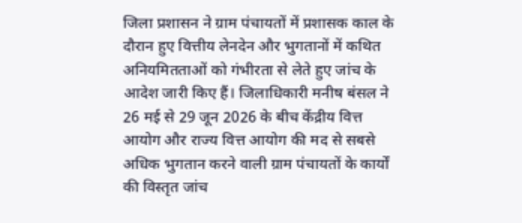जिला प्रशासन ने ग्राम पंचायतों में प्रशासक काल के दौरान हुए वित्तीय लेनदेन और भुगतानों में कथित अनियमितताओं को गंभीरता से लेते हुए जांच के आदेश जारी किए हैं। जिलाधिकारी मनीष बंसल ने 26 मई से 29 जून 2026 के बीच केंद्रीय वित्त आयोग और राज्य वित्त आयोग की मद से सबसे अधिक भुगतान करने वाली ग्राम पंचायतों के कार्यों की विस्तृत जांच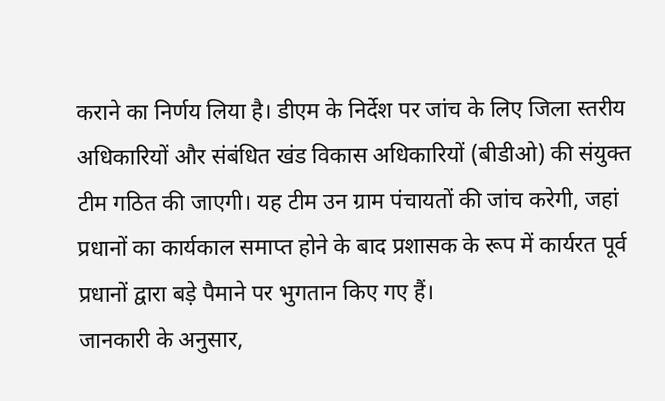कराने का निर्णय लिया है। डीएम के निर्देश पर जांच के लिए जिला स्तरीय अधिकारियों और संबंधित खंड विकास अधिकारियों (बीडीओ) की संयुक्त टीम गठित की जाएगी। यह टीम उन ग्राम पंचायतों की जांच करेगी, जहां प्रधानों का कार्यकाल समाप्त होने के बाद प्रशासक के रूप में कार्यरत पूर्व प्रधानों द्वारा बड़े पैमाने पर भुगतान किए गए हैं।
जानकारी के अनुसार,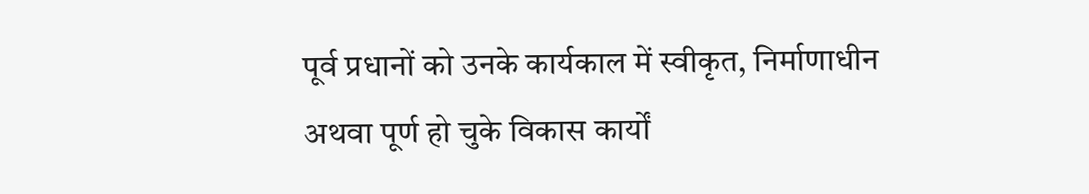पूर्व प्रधानों को उनके कार्यकाल में स्वीकृत, निर्माणाधीन अथवा पूर्ण हो चुके विकास कार्यों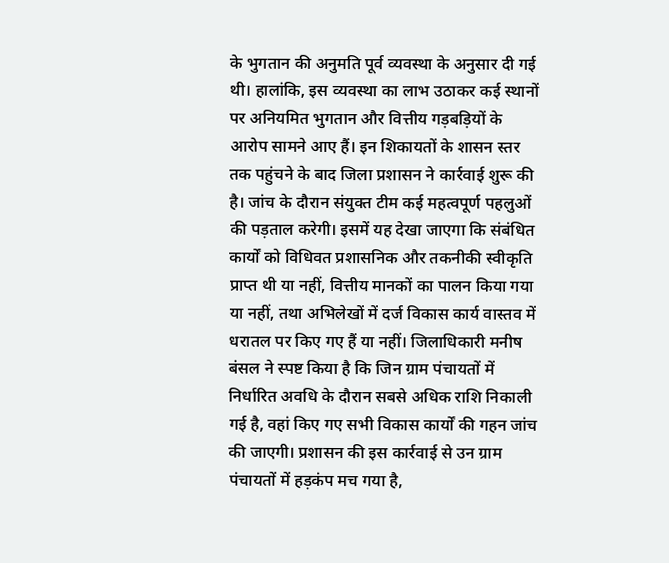के भुगतान की अनुमति पूर्व व्यवस्था के अनुसार दी गई थी। हालांकि, इस व्यवस्था का लाभ उठाकर कई स्थानों पर अनियमित भुगतान और वित्तीय गड़बड़ियों के आरोप सामने आए हैं। इन शिकायतों के शासन स्तर तक पहुंचने के बाद जिला प्रशासन ने कार्रवाई शुरू की है। जांच के दौरान संयुक्त टीम कई महत्वपूर्ण पहलुओं की पड़ताल करेगी। इसमें यह देखा जाएगा कि संबंधित कार्यों को विधिवत प्रशासनिक और तकनीकी स्वीकृति प्राप्त थी या नहीं, वित्तीय मानकों का पालन किया गया या नहीं, तथा अभिलेखों में दर्ज विकास कार्य वास्तव में धरातल पर किए गए हैं या नहीं। जिलाधिकारी मनीष बंसल ने स्पष्ट किया है कि जिन ग्राम पंचायतों में निर्धारित अवधि के दौरान सबसे अधिक राशि निकाली गई है, वहां किए गए सभी विकास कार्यों की गहन जांच की जाएगी। प्रशासन की इस कार्रवाई से उन ग्राम पंचायतों में हड़कंप मच गया है,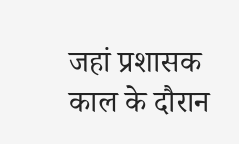जहां प्रशासक काल के दौरान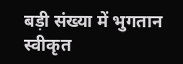बड़ी संख्या में भुगतान स्वीकृत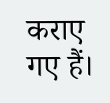कराए गए हैं।